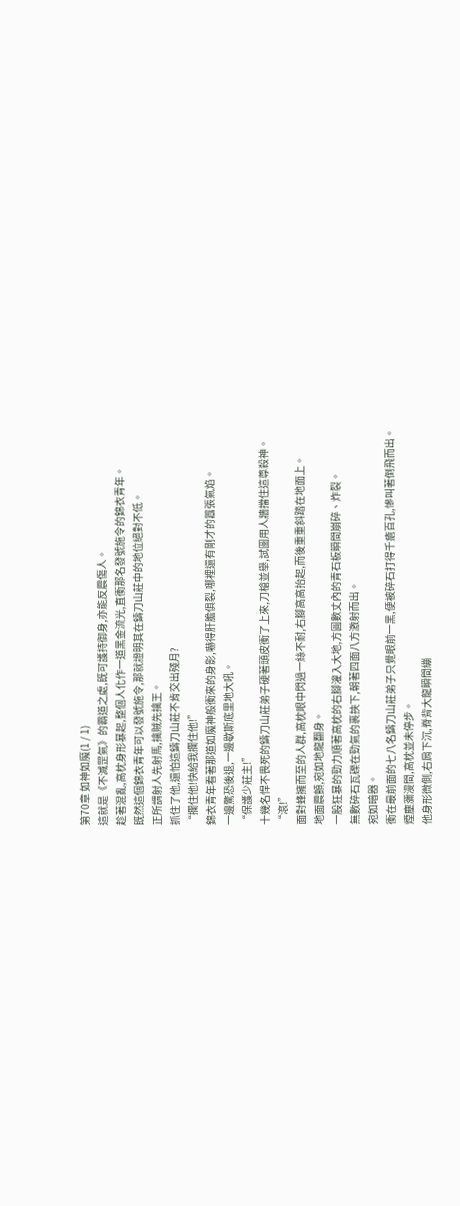第70章 如神如魔(1 / 1)
這就是《不滅罡氣》的霸道之處,既可護持御身,亦能反震傷人。
趁著混亂,高枕身形暴起,整個人化作一道黑金流光,直衝那名發號施令的錦衣青年。
既然這個錦衣青年可以發號施令,那就證明其在鑄刀山莊中的地位絕對不低。
正所謂射人先射馬,擒賊先擒王。
抓住了他,還怕這鑄刀山莊不肯交出殘月?
“攔住他!快給我攔住他!”
錦衣青年看著那道如魔神般衝來的身影,嚇得肝膽俱裂,哪裡還有剛才的囂張氣焰。
一邊驚恐後退,一邊歇斯底里地大吼。
“保護少莊主!”
十幾名悍不畏死的鑄刀山莊弟子硬著頭皮衝了上來,刀槍並舉,試圖用人牆擋住這尊殺神。
“滾!”
面對蜂擁而至的人群,高枕眼中閃過一絲不耐,右腳高高抬起,而後重重斜踏在地面上。
地面震顫,宛如地龍翻身。
一股狂暴的勁力順著高枕的右腳灌入大地,方圓數丈內的青石板瞬間崩碎、炸裂。
無數碎石瓦礫在勁氣的裹挾下,朝著四面八方激射而出。
宛如暗器。
衝在最前面的七八名鑄刀山莊弟子只覺眼前一黑,便被碎石打得千瘡百孔,慘叫著倒飛而出。
煙塵瀰漫間,高枕並未停步。
他身形微側,右肩下沉,脊背大龍瞬間繃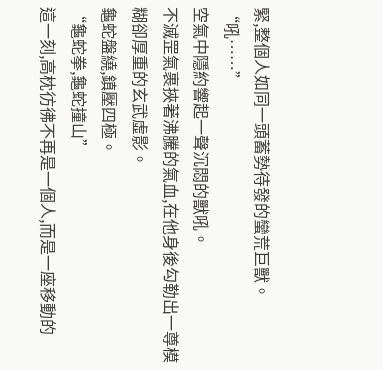緊,整個人如同一頭蓄勢待發的蠻荒巨獸。
“吼……”
空氣中隱約響起一聲沉悶的獸吼。
不滅罡氣裹挾著沸騰的氣血,在他身後勾勒出一尊模糊卻厚重的玄武虛影。
龜蛇盤繞,鎮壓四極。
“龜蛇拳,龜蛇撞山”
這一刻,高枕彷彿不再是一個人,而是一座移動的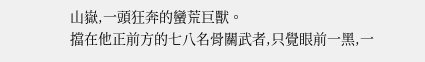山嶽,一頭狂奔的蠻荒巨獸。
擋在他正前方的七八名骨關武者,只覺眼前一黑,一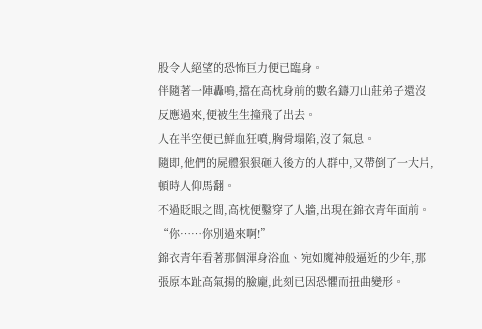股令人絕望的恐怖巨力便已臨身。
伴隨著一陣轟鳴,擋在高枕身前的數名鑄刀山莊弟子還沒反應過來,便被生生撞飛了出去。
人在半空便已鮮血狂噴,胸骨塌陷,沒了氣息。
隨即,他們的屍體狠狠砸入後方的人群中,又帶倒了一大片,頓時人仰馬翻。
不過眨眼之間,高枕便鑿穿了人牆,出現在錦衣青年面前。
“你……你別過來啊!”
錦衣青年看著那個渾身浴血、宛如魔神般逼近的少年,那張原本趾高氣揚的臉龐,此刻已因恐懼而扭曲變形。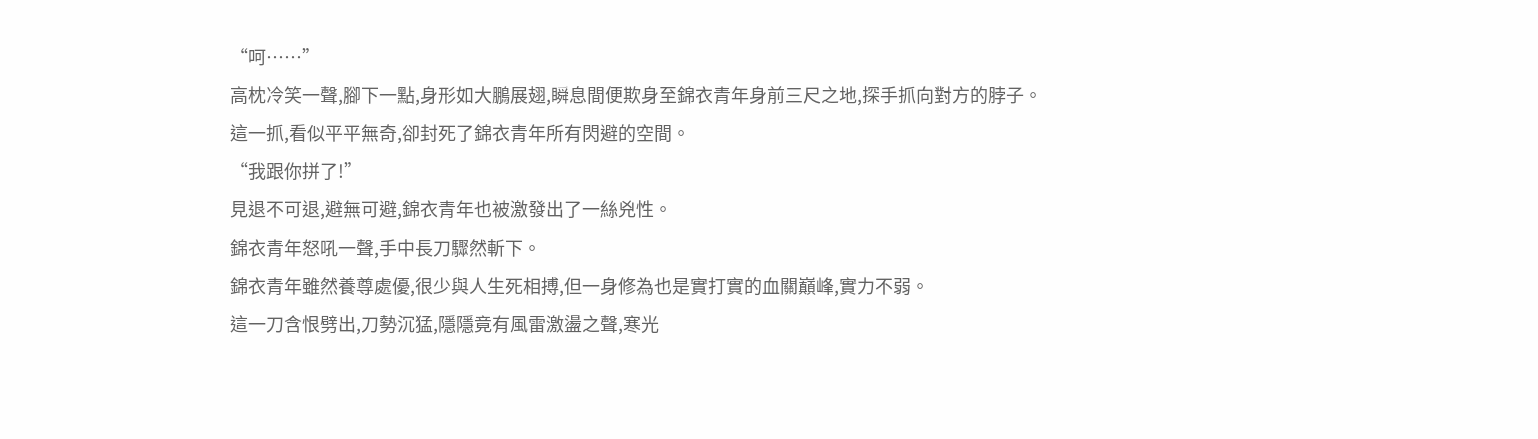“呵……”
高枕冷笑一聲,腳下一點,身形如大鵬展翅,瞬息間便欺身至錦衣青年身前三尺之地,探手抓向對方的脖子。
這一抓,看似平平無奇,卻封死了錦衣青年所有閃避的空間。
“我跟你拼了!”
見退不可退,避無可避,錦衣青年也被激發出了一絲兇性。
錦衣青年怒吼一聲,手中長刀驟然斬下。
錦衣青年雖然養尊處優,很少與人生死相搏,但一身修為也是實打實的血關巔峰,實力不弱。
這一刀含恨劈出,刀勢沉猛,隱隱竟有風雷激盪之聲,寒光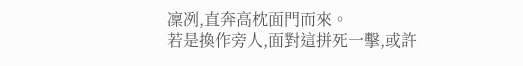凜冽,直奔高枕面門而來。
若是換作旁人,面對這拼死一擊,或許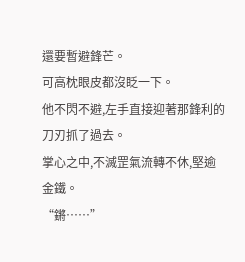還要暫避鋒芒。
可高枕眼皮都沒眨一下。
他不閃不避,左手直接迎著那鋒利的刀刃抓了過去。
掌心之中,不滅罡氣流轉不休,堅逾金鐵。
“鏘……”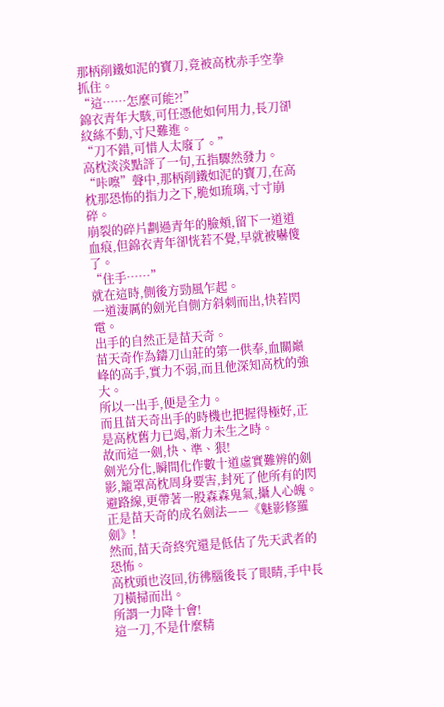那柄削鐵如泥的寶刀,竟被高枕赤手空拳抓住。
“這……怎麼可能?!”
錦衣青年大駭,可任憑他如何用力,長刀卻紋絲不動,寸尺難進。
“刀不錯,可惜人太廢了。”
高枕淡淡點評了一句,五指驟然發力。
“咔嚓”聲中,那柄削鐵如泥的寶刀,在高枕那恐怖的指力之下,脆如琉璃,寸寸崩碎。
崩裂的碎片劃過青年的臉頰,留下一道道血痕,但錦衣青年卻恍若不覺,早就被嚇傻了。
“住手……”
就在這時,側後方勁風乍起。
一道淒厲的劍光自側方斜刺而出,快若閃電。
出手的自然正是苗天奇。
苗天奇作為鑄刀山莊的第一供奉,血關巔峰的高手,實力不弱,而且他深知高枕的強大。
所以一出手,便是全力。
而且苗天奇出手的時機也把握得極好,正是高枕舊力已竭,新力未生之時。
故而這一劍,快、準、狠!
劍光分化,瞬間化作數十道虛實難辨的劍影,籠罩高枕周身要害,封死了他所有的閃避路線,更帶著一股森森鬼氣,攝人心魄。
正是苗天奇的成名劍法——《魅影修羅劍》!
然而,苗天奇終究還是低估了先天武者的恐怖。
高枕頭也沒回,彷彿腦後長了眼睛,手中長刀橫掃而出。
所謂一力降十會!
這一刀,不是什麼精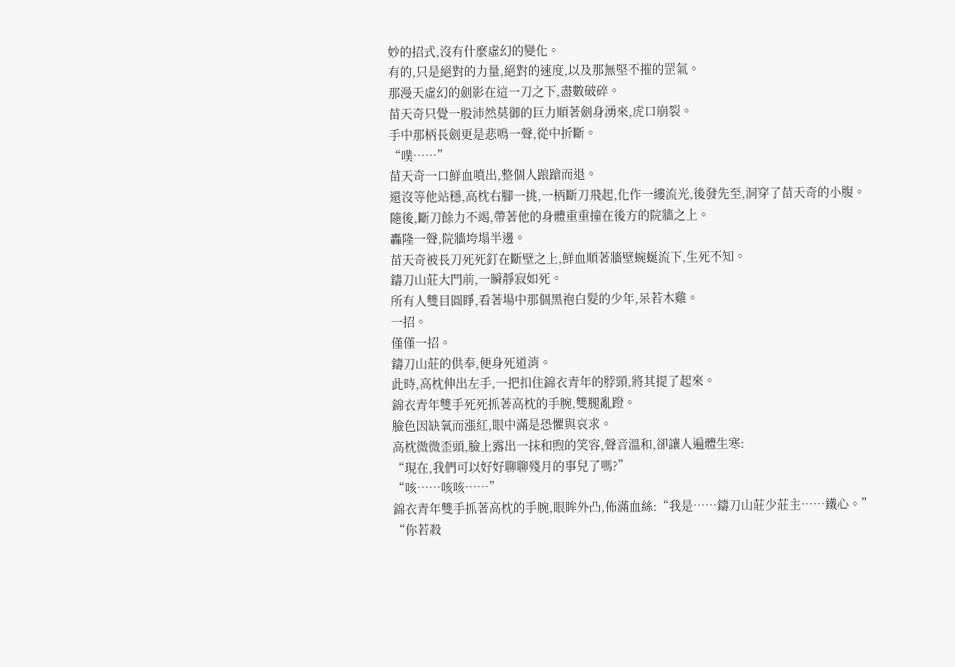妙的招式,沒有什麼虛幻的變化。
有的,只是絕對的力量,絕對的速度,以及那無堅不摧的罡氣。
那漫天虛幻的劍影在這一刀之下,盡數破碎。
苗天奇只覺一股沛然莫御的巨力順著劍身湧來,虎口崩裂。
手中那柄長劍更是悲鳴一聲,從中折斷。
“噗……”
苗天奇一口鮮血噴出,整個人踉蹌而退。
還沒等他站穩,高枕右腳一挑,一柄斷刀飛起,化作一縷流光,後發先至,洞穿了苗天奇的小腹。
隨後,斷刀餘力不竭,帶著他的身體重重撞在後方的院牆之上。
轟隆一聲,院牆垮塌半邊。
苗天奇被長刀死死釘在斷壁之上,鮮血順著牆壁蜿蜒流下,生死不知。
鑄刀山莊大門前,一瞬靜寂如死。
所有人雙目圓睜,看著場中那個黑袍白髮的少年,呆若木雞。
一招。
僅僅一招。
鑄刀山莊的供奉,便身死道消。
此時,高枕伸出左手,一把扣住錦衣青年的脖頸,將其提了起來。
錦衣青年雙手死死抓著高枕的手腕,雙腿亂蹬。
臉色因缺氧而漲紅,眼中滿是恐懼與哀求。
高枕微微歪頭,臉上露出一抹和煦的笑容,聲音溫和,卻讓人遍體生寒:
“現在,我們可以好好聊聊殘月的事兒了嗎?”
“咳……咳咳……”
錦衣青年雙手抓著高枕的手腕,眼眸外凸,佈滿血絲:“我是……鑄刀山莊少莊主……鐵心。”
“你若殺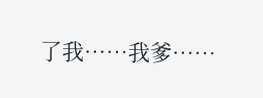了我……我爹……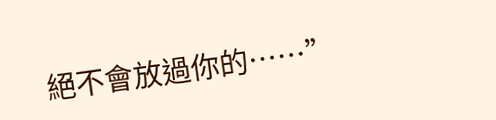絕不會放過你的……”